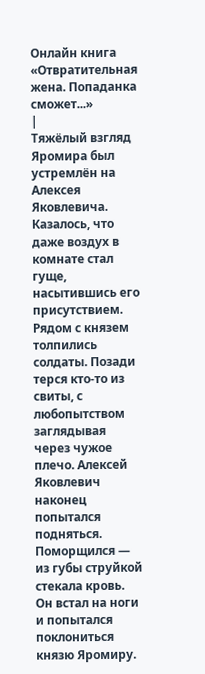Онлайн книга «Отвратительная жена. Попаданка сможет...»
|
Тяжёлый взгляд Яромира был устремлён на Алексея Яковлевича. Казалось, что даже воздух в комнате стал гуще, насытившись его присутствием. Рядом с князем толпились солдаты. Позади терся кто-то из свиты, с любопытством заглядывая через чужое плечо. Алексей Яковлевич наконец попытался подняться. Поморщился — из губы струйкой стекала кровь. Он встал на ноги и попытался поклониться князю Яромиру.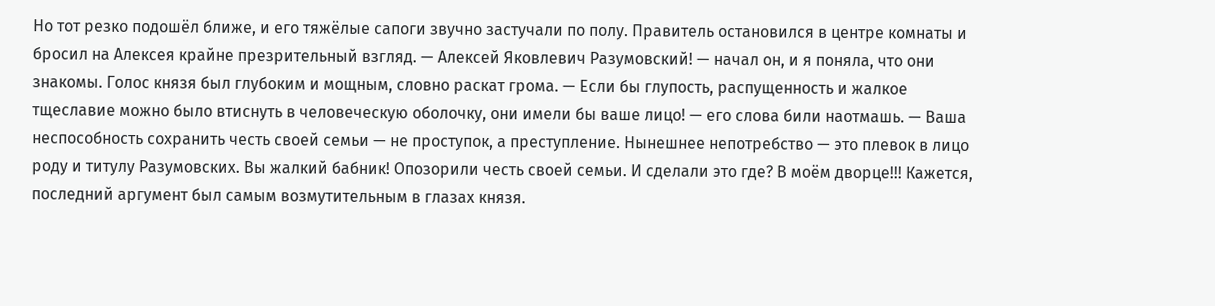Но тот резко подошёл ближе, и его тяжёлые сапоги звучно застучали по полу. Правитель остановился в центре комнаты и бросил на Алексея крайне презрительный взгляд. — Алексей Яковлевич Разумовский! — начал он, и я поняла, что они знакомы. Голос князя был глубоким и мощным, словно раскат грома. — Если бы глупость, распущенность и жалкое тщеславие можно было втиснуть в человеческую оболочку, они имели бы ваше лицо! — его слова били наотмашь. — Ваша неспособность сохранить честь своей семьи — не проступок, а преступление. Нынешнее непотребство — это плевок в лицо роду и титулу Разумовских. Вы жалкий бабник! Опозорили честь своей семьи. И сделали это где? В моём дворце!!! Кажется, последний аргумент был самым возмутительным в глазах князя.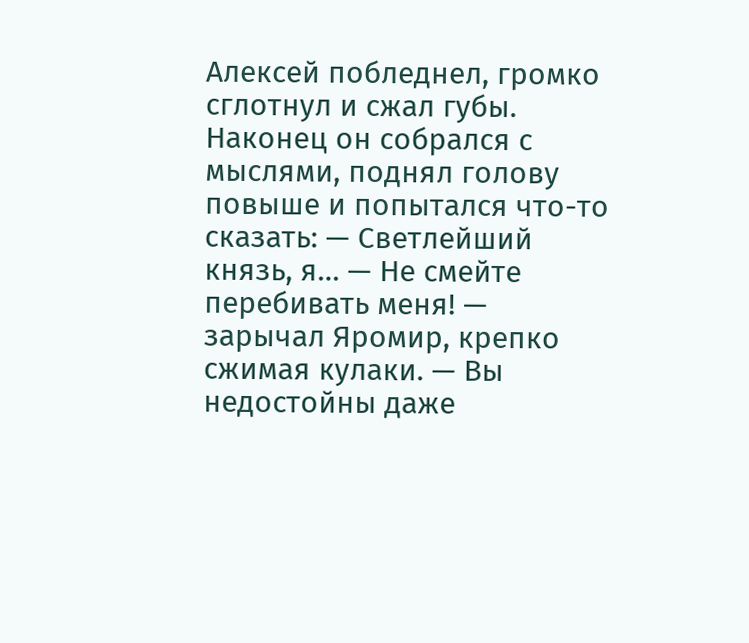Алексей побледнел, громко сглотнул и сжал губы. Наконец он собрался с мыслями, поднял голову повыше и попытался что-то сказать: — Светлейший князь, я… — Не смейте перебивать меня! — зарычал Яромир, крепко сжимая кулаки. — Вы недостойны даже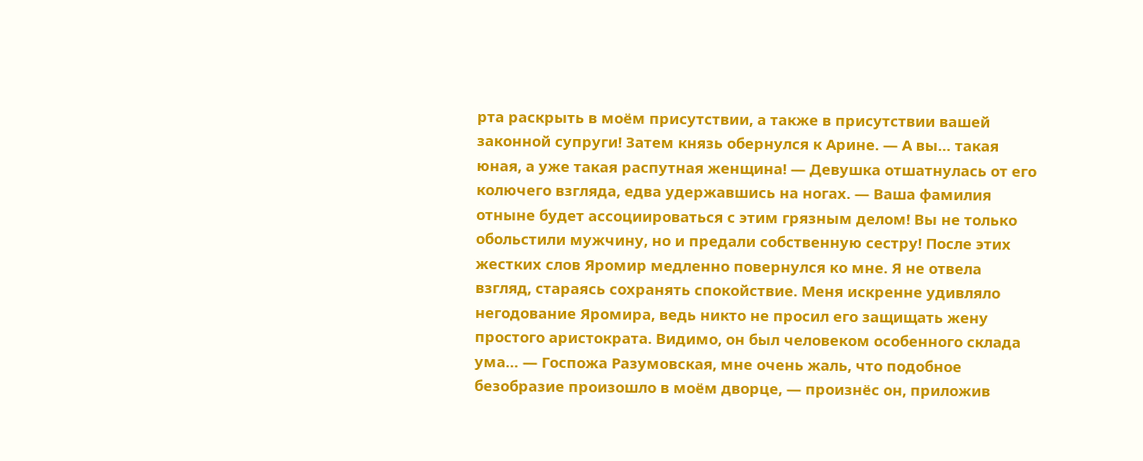рта раскрыть в моём присутствии, а также в присутствии вашей законной супруги! Затем князь обернулся к Арине. — А вы… такая юная, а уже такая распутная женщина! — Девушка отшатнулась от его колючего взгляда, едва удержавшись на ногах. — Ваша фамилия отныне будет ассоциироваться с этим грязным делом! Вы не только обольстили мужчину, но и предали собственную сестру! После этих жестких слов Яромир медленно повернулся ко мне. Я не отвела взгляд, стараясь сохранять спокойствие. Меня искренне удивляло негодование Яромира, ведь никто не просил его защищать жену простого аристократа. Видимо, он был человеком особенного склада ума… — Госпожа Разумовская, мне очень жаль, что подобное безобразие произошло в моём дворце, — произнёс он, приложив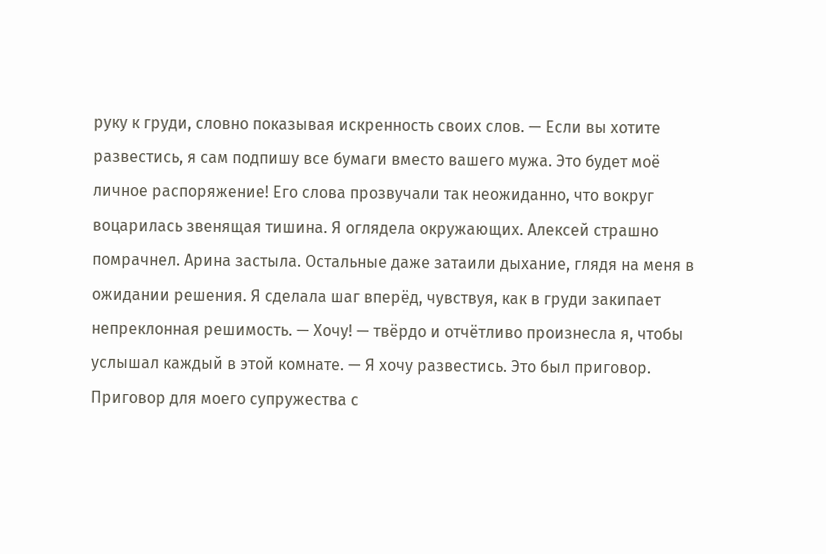руку к груди, словно показывая искренность своих слов. — Если вы хотите развестись, я сам подпишу все бумаги вместо вашего мужа. Это будет моё личное распоряжение! Его слова прозвучали так неожиданно, что вокруг воцарилась звенящая тишина. Я оглядела окружающих. Алексей страшно помрачнел. Арина застыла. Остальные даже затаили дыхание, глядя на меня в ожидании решения. Я сделала шаг вперёд, чувствуя, как в груди закипает непреклонная решимость. — Хочу! — твёрдо и отчётливо произнесла я, чтобы услышал каждый в этой комнате. — Я хочу развестись. Это был приговор. Приговор для моего супружества с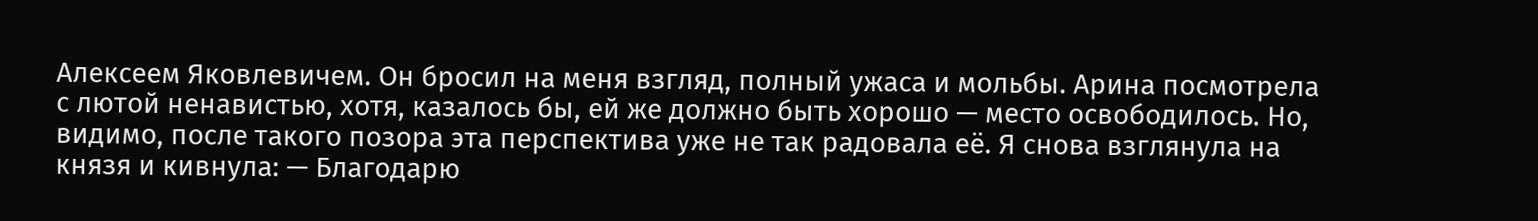Алексеем Яковлевичем. Он бросил на меня взгляд, полный ужаса и мольбы. Арина посмотрела с лютой ненавистью, хотя, казалось бы, ей же должно быть хорошо — место освободилось. Но, видимо, после такого позора эта перспектива уже не так радовала её. Я снова взглянула на князя и кивнула: — Благодарю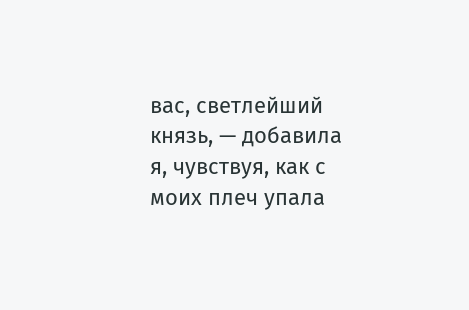вас, светлейший князь, — добавила я, чувствуя, как с моих плеч упала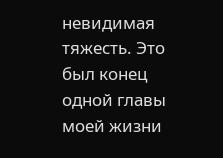невидимая тяжесть. Это был конец одной главы моей жизни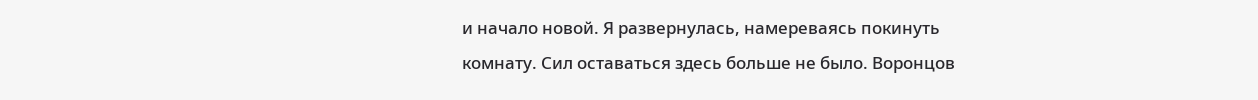и начало новой. Я развернулась, намереваясь покинуть комнату. Сил оставаться здесь больше не было. Воронцов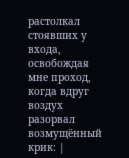растолкал стоявших у входа, освобождая мне проход, когда вдруг воздух разорвал возмущённый крик: |